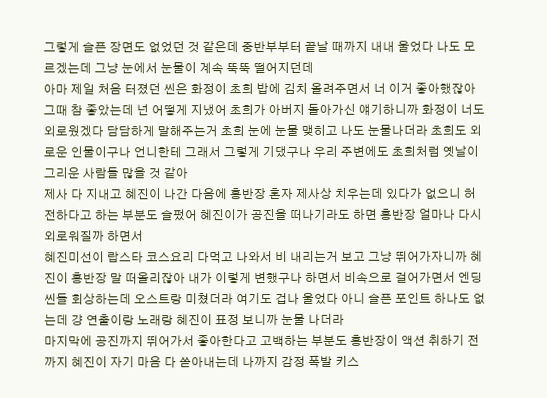그렇게 슬픈 장면도 없었던 것 같은데 중반부부터 끝날 때까지 내내 울었다 나도 모르겠는데 그냥 눈에서 눈물이 계속 뚝뚝 떨어지던데
아마 제일 처음 터졌던 씬은 화정이 초희 밥에 김치 올려주면서 너 이거 좋아했잖아 그때 참 좋았는데 넌 어떻게 지냈어 초희가 아버지 돌아가신 얘기하니까 화정이 너도 외로웠겠다 담담하게 말해주는거 초희 눈에 눈물 맺히고 나도 눈물나더라 초희도 외로운 인물이구나 언니한테 그래서 그렇게 기댔구나 우리 주변에도 초희처럼 옛날이 그리운 사람들 많을 것 같아
제사 다 지내고 혜진이 나간 다음에 홍반장 혼자 제사상 치우는데 있다가 없으니 허전하다고 하는 부분도 슬펐어 혜진이가 공진을 떠나기라도 하면 홍반장 얼마나 다시 외로워질까 하면서
혜진미선이 랍스타 코스요리 다먹고 나와서 비 내리는거 보고 그냥 뛰어가자니까 혜진이 홍반장 말 떠올리잖아 내가 이렇게 변했구나 하면서 비속으로 걸어가면서 엔딩씬들 회상하는데 오스트랑 미쳤더라 여기도 겁나 울었다 아니 슬픈 포인트 하나도 없는데 걍 연출이랑 노래랑 혜진이 표정 보니까 눈물 나더라
마지막에 공진까지 뛰어가서 좋아한다고 고백하는 부분도 홍반장이 액션 취하기 전까지 혜진이 자기 마음 다 쏟아내는데 나까지 감정 폭발 키스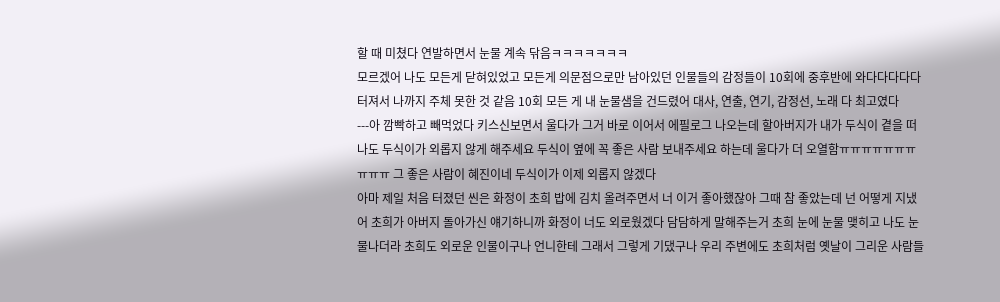할 때 미쳤다 연발하면서 눈물 계속 닦음ㅋㅋㅋㅋㅋㅋㅋ
모르겠어 나도 모든게 닫혀있었고 모든게 의문점으로만 남아있던 인물들의 감정들이 10회에 중후반에 와다다다다다 터져서 나까지 주체 못한 것 같음 10회 모든 게 내 눈물샘을 건드렸어 대사, 연출, 연기, 감정선, 노래 다 최고였다
---아 깜빡하고 빼먹었다 키스신보면서 울다가 그거 바로 이어서 에필로그 나오는데 할아버지가 내가 두식이 곁을 떠나도 두식이가 외롭지 않게 해주세요 두식이 옆에 꼭 좋은 사람 보내주세요 하는데 울다가 더 오열함ㅠㅠㅠㅠㅠㅠㅠㅠㅠㅠ 그 좋은 사람이 혜진이네 두식이가 이제 외롭지 않겠다
아마 제일 처음 터졌던 씬은 화정이 초희 밥에 김치 올려주면서 너 이거 좋아했잖아 그때 참 좋았는데 넌 어떻게 지냈어 초희가 아버지 돌아가신 얘기하니까 화정이 너도 외로웠겠다 담담하게 말해주는거 초희 눈에 눈물 맺히고 나도 눈물나더라 초희도 외로운 인물이구나 언니한테 그래서 그렇게 기댔구나 우리 주변에도 초희처럼 옛날이 그리운 사람들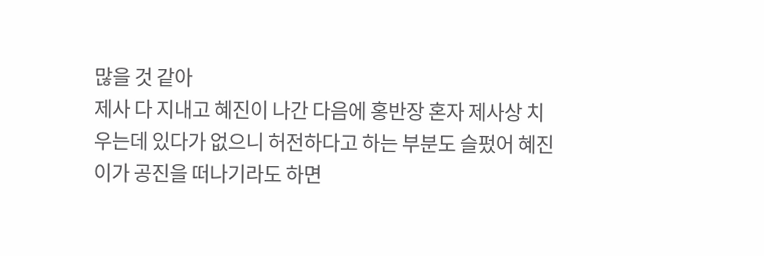많을 것 같아
제사 다 지내고 혜진이 나간 다음에 홍반장 혼자 제사상 치우는데 있다가 없으니 허전하다고 하는 부분도 슬펐어 혜진이가 공진을 떠나기라도 하면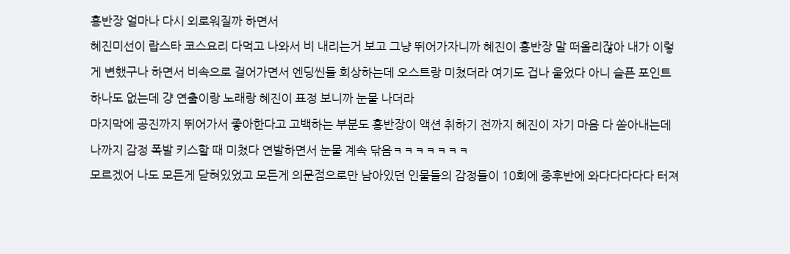홍반장 얼마나 다시 외로워질까 하면서
혜진미선이 랍스타 코스요리 다먹고 나와서 비 내리는거 보고 그냥 뛰어가자니까 혜진이 홍반장 말 떠올리잖아 내가 이렇게 변했구나 하면서 비속으로 걸어가면서 엔딩씬들 회상하는데 오스트랑 미쳤더라 여기도 겁나 울었다 아니 슬픈 포인트 하나도 없는데 걍 연출이랑 노래랑 혜진이 표정 보니까 눈물 나더라
마지막에 공진까지 뛰어가서 좋아한다고 고백하는 부분도 홍반장이 액션 취하기 전까지 혜진이 자기 마음 다 쏟아내는데 나까지 감정 폭발 키스할 때 미쳤다 연발하면서 눈물 계속 닦음ㅋㅋㅋㅋㅋㅋㅋ
모르겠어 나도 모든게 닫혀있었고 모든게 의문점으로만 남아있던 인물들의 감정들이 10회에 중후반에 와다다다다다 터져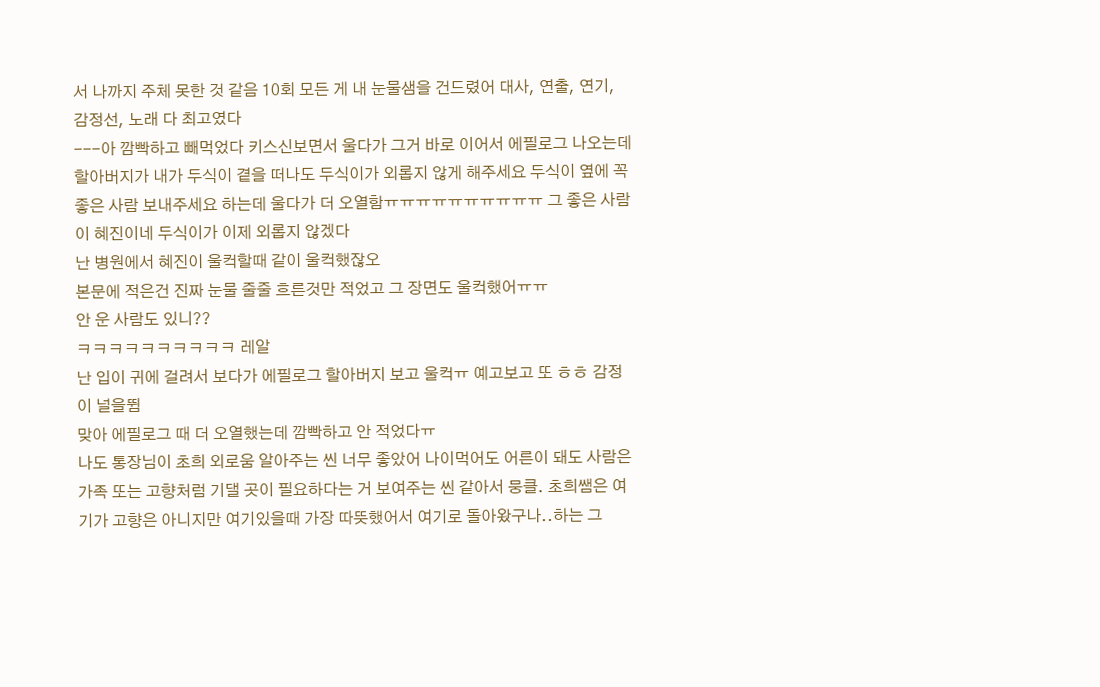서 나까지 주체 못한 것 같음 10회 모든 게 내 눈물샘을 건드렸어 대사, 연출, 연기, 감정선, 노래 다 최고였다
---아 깜빡하고 빼먹었다 키스신보면서 울다가 그거 바로 이어서 에필로그 나오는데 할아버지가 내가 두식이 곁을 떠나도 두식이가 외롭지 않게 해주세요 두식이 옆에 꼭 좋은 사람 보내주세요 하는데 울다가 더 오열함ㅠㅠㅠㅠㅠㅠㅠㅠㅠㅠ 그 좋은 사람이 혜진이네 두식이가 이제 외롭지 않겠다
난 병원에서 혜진이 울컥할때 같이 울컥했잖오
본문에 적은건 진짜 눈물 줄줄 흐른것만 적었고 그 장면도 울컥했어ㅠㅠ
안 운 사람도 있니??
ㅋㅋㅋㅋㅋㅋㅋㅋㅋㅋ 레알
난 입이 귀에 걸려서 보다가 에필로그 할아버지 보고 울컥ㅠ 예고보고 또 ㅎㅎ 감정이 널을뜀
맞아 에필로그 때 더 오열했는데 깜빡하고 안 적었다ㅠ
나도 통장님이 초희 외로움 알아주는 씬 너무 좋았어 나이먹어도 어른이 돼도 사람은 가족 또는 고향처럼 기댈 곳이 필요하다는 거 보여주는 씬 같아서 뭉클. 초희쌤은 여기가 고향은 아니지만 여기있을때 가장 따뜻했어서 여기로 돌아왔구나..하는 그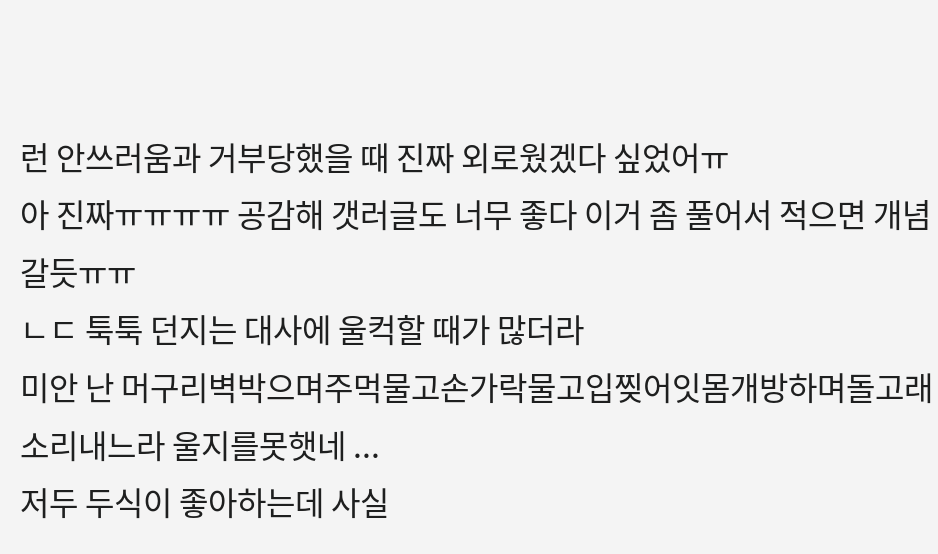런 안쓰러움과 거부당했을 때 진짜 외로웠겠다 싶었어ㅠ
아 진짜ㅠㅠㅠㅠ 공감해 갯러글도 너무 좋다 이거 좀 풀어서 적으면 개념 갈듯ㅠㅠ
ㄴㄷ 툭툭 던지는 대사에 울컥할 때가 많더라
미안 난 머구리벽박으며주먹물고손가락물고입찢어잇몸개방하며돌고래소리내느라 울지를못햇네 ...
저두 두식이 좋아하는데 사실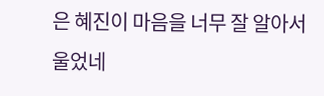은 혜진이 마음을 너무 잘 알아서 울었네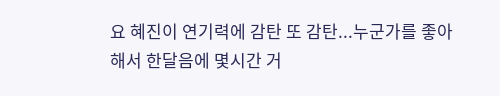요 혜진이 연기력에 감탄 또 감탄...누군가를 좋아해서 한달음에 몇시간 거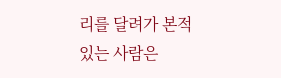리를 달려가 본적 있는 사람은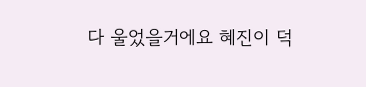다 울었을거에요 혜진이 덕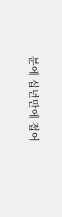분에 십년만에 접어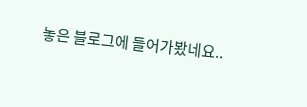놓은 블로그에 들어가봤네요..